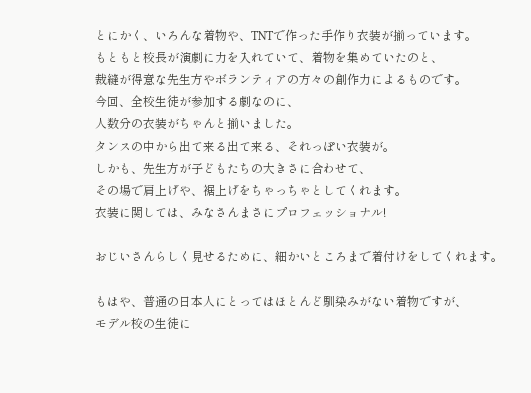とにかく、いろんな着物や、TNTで作った手作り衣装が揃っています。
もともと校長が演劇に力を入れていて、着物を集めていたのと、
裁縫が得意な先生方やボランティアの方々の創作力によるものです。
今回、全校生徒が参加する劇なのに、
人数分の衣装がちゃんと揃いました。
タンスの中から出て来る出て来る、それっぽい衣装が。
しかも、先生方が子どもたちの大きさに合わせて、
その場で肩上げや、裾上げをちゃっちゃとしてくれます。
衣装に関しては、みなさんまさにプロフェッショナル!

おじいさんらしく見せるために、細かいところまで着付けをしてくれます。

もはや、普通の日本人にとってはほとんど馴染みがない着物ですが、
モデル校の生徒に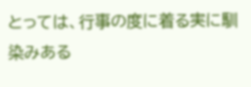とっては、行事の度に着る実に馴染みある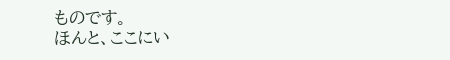ものです。
ほんと、ここにい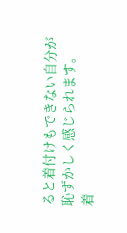ると着付けもできない自分が恥ずかしく感じられます。
着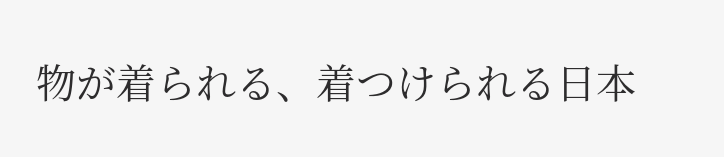物が着られる、着つけられる日本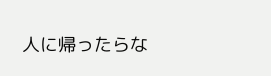人に帰ったらな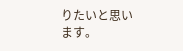りたいと思います。